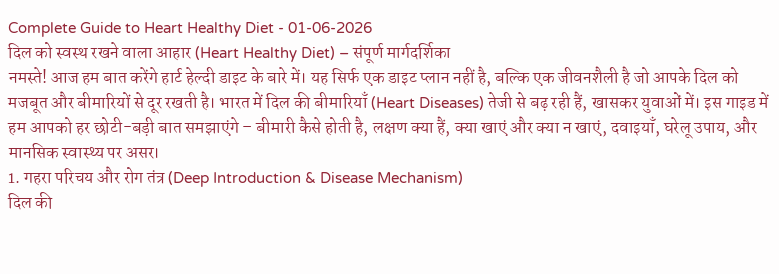Complete Guide to Heart Healthy Diet - 01-06-2026
दिल को स्वस्थ रखने वाला आहार (Heart Healthy Diet) – संपूर्ण मार्गदर्शिका
नमस्ते! आज हम बात करेंगे हार्ट हेल्दी डाइट के बारे में। यह सिर्फ एक डाइट प्लान नहीं है, बल्कि एक जीवनशैली है जो आपके दिल को मजबूत और बीमारियों से दूर रखती है। भारत में दिल की बीमारियाँ (Heart Diseases) तेजी से बढ़ रही हैं, खासकर युवाओं में। इस गाइड में हम आपको हर छोटी-बड़ी बात समझाएंगे – बीमारी कैसे होती है, लक्षण क्या हैं, क्या खाएं और क्या न खाएं, दवाइयाँ, घरेलू उपाय, और मानसिक स्वास्थ्य पर असर।
1. गहरा परिचय और रोग तंत्र (Deep Introduction & Disease Mechanism)
दिल की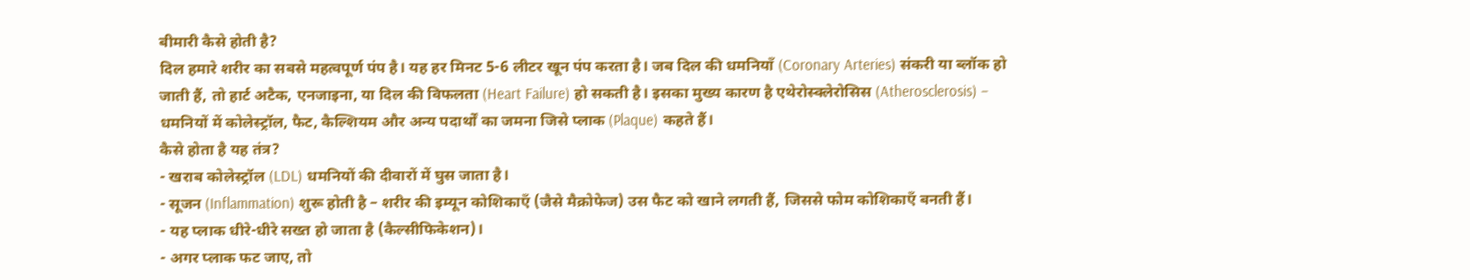बीमारी कैसे होती है?
दिल हमारे शरीर का सबसे महत्वपूर्ण पंप है। यह हर मिनट 5-6 लीटर खून पंप करता है। जब दिल की धमनियाँ (Coronary Arteries) संकरी या ब्लॉक हो जाती हैं, तो हार्ट अटैक, एनजाइना, या दिल की विफलता (Heart Failure) हो सकती है। इसका मुख्य कारण है एथेरोस्क्लेरोसिस (Atherosclerosis) – धमनियों में कोलेस्ट्रॉल, फैट, कैल्शियम और अन्य पदार्थों का जमना जिसे प्लाक (Plaque) कहते हैं।
कैसे होता है यह तंत्र?
- खराब कोलेस्ट्रॉल (LDL) धमनियों की दीवारों में घुस जाता है।
- सूजन (Inflammation) शुरू होती है – शरीर की इम्यून कोशिकाएँ (जैसे मैक्रोफेज) उस फैट को खाने लगती हैं, जिससे फोम कोशिकाएँ बनती हैं।
- यह प्लाक धीरे-धीरे सख्त हो जाता है (कैल्सीफिकेशन)।
- अगर प्लाक फट जाए, तो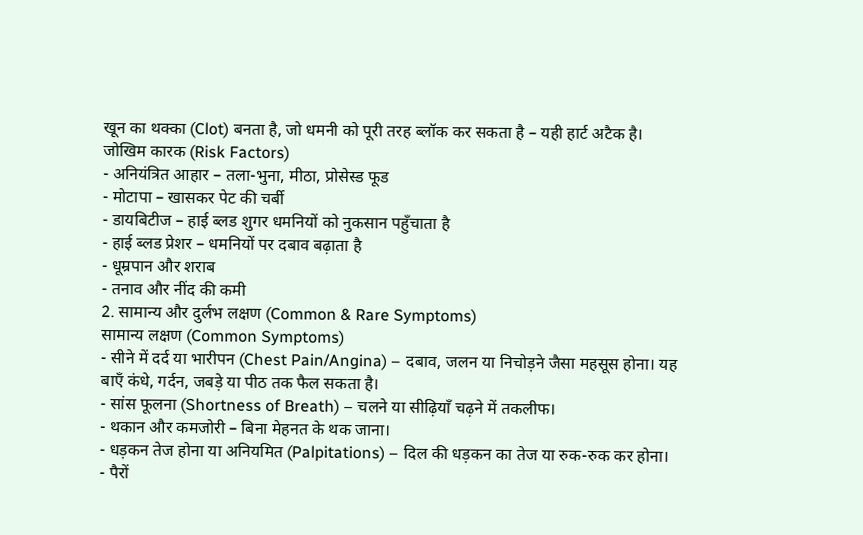खून का थक्का (Clot) बनता है, जो धमनी को पूरी तरह ब्लॉक कर सकता है – यही हार्ट अटैक है।
जोखिम कारक (Risk Factors)
- अनियंत्रित आहार – तला-भुना, मीठा, प्रोसेस्ड फूड
- मोटापा – खासकर पेट की चर्बी
- डायबिटीज – हाई ब्लड शुगर धमनियों को नुकसान पहुँचाता है
- हाई ब्लड प्रेशर – धमनियों पर दबाव बढ़ाता है
- धूम्रपान और शराब
- तनाव और नींद की कमी
2. सामान्य और दुर्लभ लक्षण (Common & Rare Symptoms)
सामान्य लक्षण (Common Symptoms)
- सीने में दर्द या भारीपन (Chest Pain/Angina) – दबाव, जलन या निचोड़ने जैसा महसूस होना। यह बाएँ कंधे, गर्दन, जबड़े या पीठ तक फैल सकता है।
- सांस फूलना (Shortness of Breath) – चलने या सीढ़ियाँ चढ़ने में तकलीफ।
- थकान और कमजोरी – बिना मेहनत के थक जाना।
- धड़कन तेज होना या अनियमित (Palpitations) – दिल की धड़कन का तेज या रुक-रुक कर होना।
- पैरों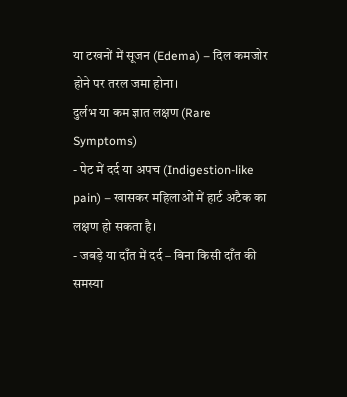या टखनों में सूजन (Edema) – दिल कमजोर होने पर तरल जमा होना।
दुर्लभ या कम ज्ञात लक्षण (Rare Symptoms)
- पेट में दर्द या अपच (Indigestion-like pain) – खासकर महिलाओं में हार्ट अटैक का लक्षण हो सकता है।
- जबड़े या दाँत में दर्द – बिना किसी दाँत की समस्या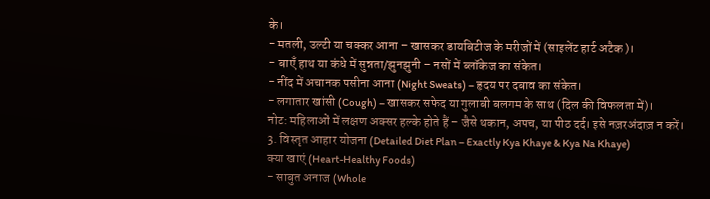के।
- मतली, उल्टी या चक्कर आना – खासकर डायबिटीज के मरीजों में (साइलेंट हार्ट अटैक)।
- बाएँ हाथ या कंधे में सुन्नता/झुनझुनी – नसों में ब्लॉकेज का संकेत।
- नींद में अचानक पसीना आना (Night Sweats) – हृदय पर दबाव का संकेत।
- लगातार खांसी (Cough) – खासकर सफेद या गुलाबी बलगम के साथ (दिल की विफलता में)।
नोट: महिलाओं में लक्षण अक्सर हल्के होते हैं – जैसे थकान, अपच, या पीठ दर्द। इसे नज़रअंदाज़ न करें।
3. विस्तृत आहार योजना (Detailed Diet Plan – Exactly Kya Khaye & Kya Na Khaye)
क्या खाएं (Heart-Healthy Foods)
- साबुत अनाज (Whole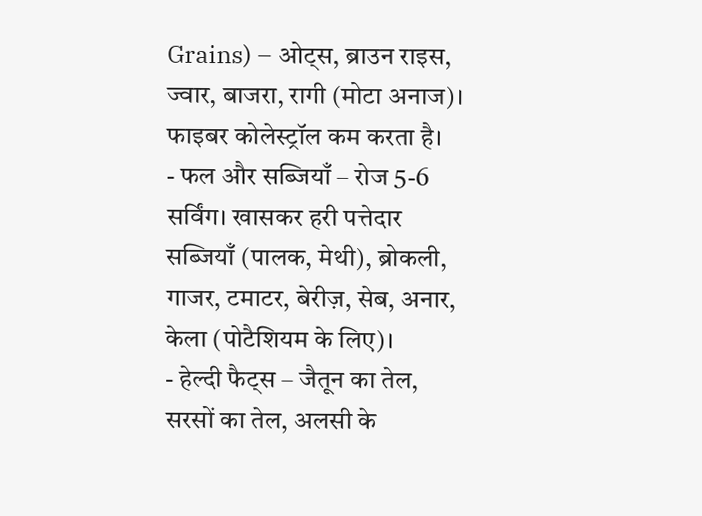Grains) – ओट्स, ब्राउन राइस, ज्वार, बाजरा, रागी (मोटा अनाज)। फाइबर कोलेस्ट्रॉल कम करता है।
- फल और सब्जियाँ – रोज 5-6 सर्विंग। खासकर हरी पत्तेदार सब्जियाँ (पालक, मेथी), ब्रोकली, गाजर, टमाटर, बेरीज़, सेब, अनार, केला (पोटैशियम के लिए)।
- हेल्दी फैट्स – जैतून का तेल, सरसों का तेल, अलसी के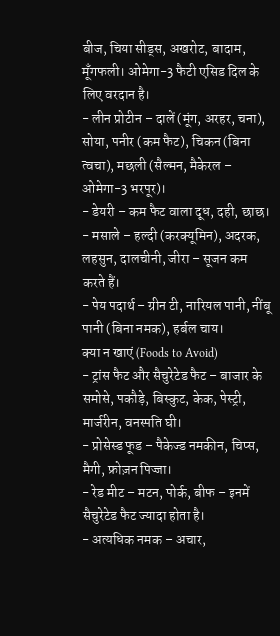बीज, चिया सीड्स, अखरोट, बादाम, मूँगफली। ओमेगा-3 फैटी एसिड दिल के लिए वरदान है।
- लीन प्रोटीन – दालें (मूंग, अरहर, चना), सोया, पनीर (कम फैट), चिकन (बिना त्वचा), मछली (सैल्मन, मैकेरल – ओमेगा-3 भरपूर)।
- डेयरी – कम फैट वाला दूध, दही, छाछ।
- मसाले – हल्दी (करक्यूमिन), अदरक, लहसुन, दालचीनी, जीरा – सूजन कम करते हैं।
- पेय पदार्थ – ग्रीन टी, नारियल पानी, नींबू पानी (बिना नमक), हर्बल चाय।
क्या न खाएं (Foods to Avoid)
- ट्रांस फैट और सैचुरेटेड फैट – बाजार के समोसे, पकौड़े, बिस्कुट, केक, पेस्ट्री, मार्जरीन, वनस्पति घी।
- प्रोसेस्ड फूड – पैकेज्ड नमकीन, चिप्स, मैगी, फ्रोज़न पिज्जा।
- रेड मीट – मटन, पोर्क, बीफ – इनमें सैचुरेटेड फैट ज्यादा होता है।
- अत्यधिक नमक – अचार,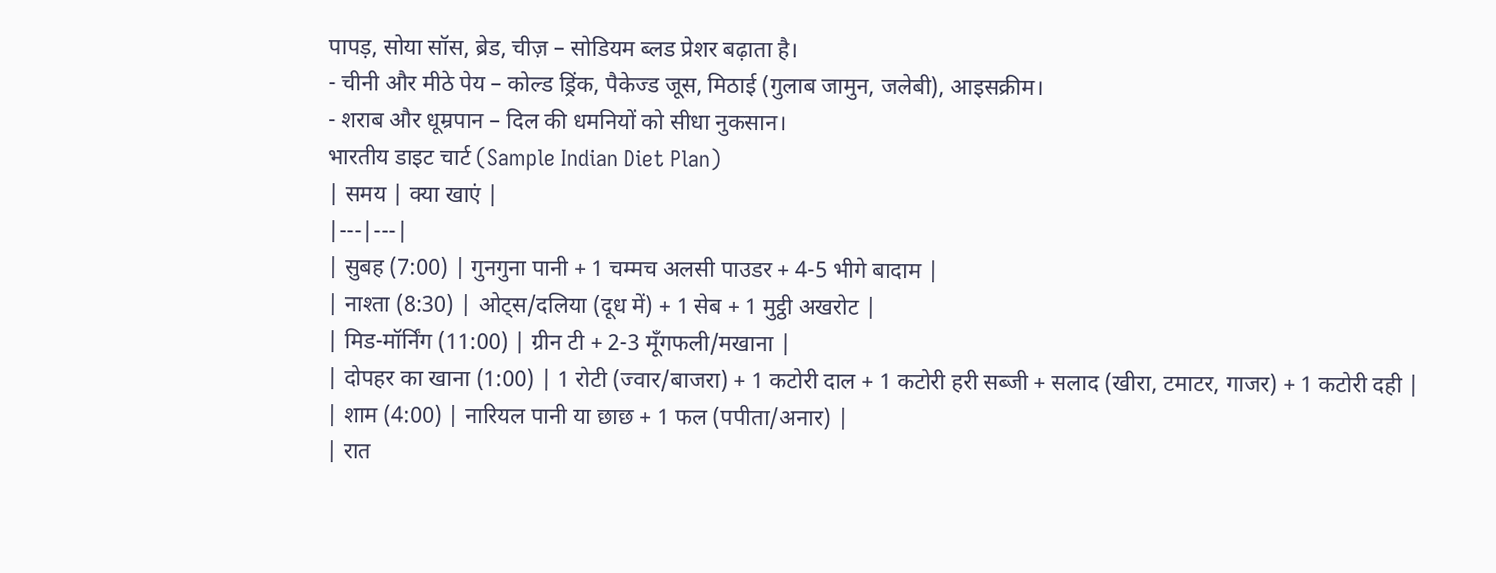पापड़, सोया सॉस, ब्रेड, चीज़ – सोडियम ब्लड प्रेशर बढ़ाता है।
- चीनी और मीठे पेय – कोल्ड ड्रिंक, पैकेज्ड जूस, मिठाई (गुलाब जामुन, जलेबी), आइसक्रीम।
- शराब और धूम्रपान – दिल की धमनियों को सीधा नुकसान।
भारतीय डाइट चार्ट (Sample Indian Diet Plan)
| समय | क्या खाएं |
|---|---|
| सुबह (7:00) | गुनगुना पानी + 1 चम्मच अलसी पाउडर + 4-5 भीगे बादाम |
| नाश्ता (8:30) | ओट्स/दलिया (दूध में) + 1 सेब + 1 मुट्ठी अखरोट |
| मिड-मॉर्निंग (11:00) | ग्रीन टी + 2-3 मूँगफली/मखाना |
| दोपहर का खाना (1:00) | 1 रोटी (ज्वार/बाजरा) + 1 कटोरी दाल + 1 कटोरी हरी सब्जी + सलाद (खीरा, टमाटर, गाजर) + 1 कटोरी दही |
| शाम (4:00) | नारियल पानी या छाछ + 1 फल (पपीता/अनार) |
| रात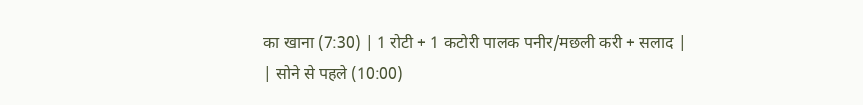का खाना (7:30) | 1 रोटी + 1 कटोरी पालक पनीर/मछली करी + सलाद |
| सोने से पहले (10:00)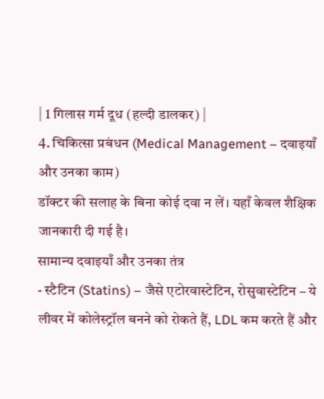| 1 गिलास गर्म दूध (हल्दी डालकर) |
4. चिकित्सा प्रबंधन (Medical Management – दवाइयाँ और उनका काम)
डॉक्टर की सलाह के बिना कोई दवा न लें। यहाँ केवल शैक्षिक जानकारी दी गई है।
सामान्य दवाइयाँ और उनका तंत्र
- स्टैटिन (Statins) – जैसे एटोरवास्टेटिन, रोसुवास्टेटिन – ये लीवर में कोलेस्ट्रॉल बनने को रोकते हैं, LDL कम करते हैं और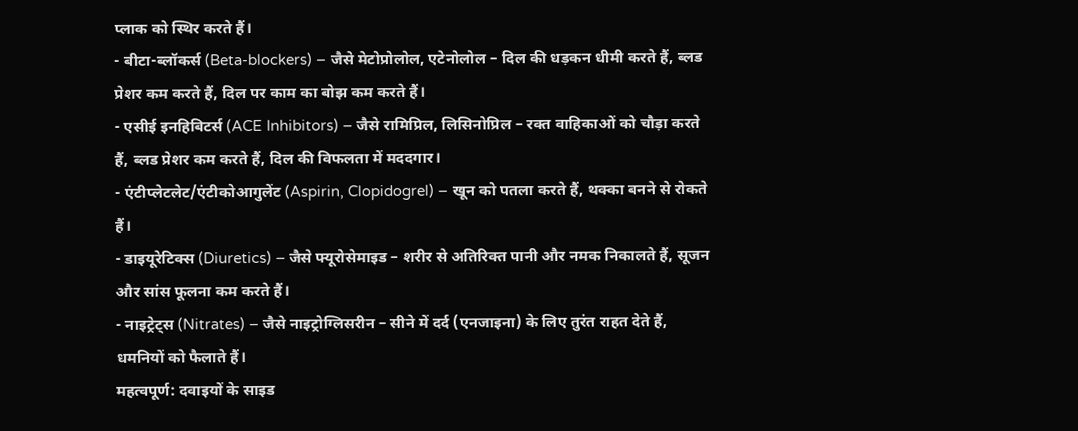प्लाक को स्थिर करते हैं।
- बीटा-ब्लॉकर्स (Beta-blockers) – जैसे मेटोप्रोलोल, एटेनोलोल – दिल की धड़कन धीमी करते हैं, ब्लड प्रेशर कम करते हैं, दिल पर काम का बोझ कम करते हैं।
- एसीई इनहिबिटर्स (ACE Inhibitors) – जैसे रामिप्रिल, लिसिनोप्रिल – रक्त वाहिकाओं को चौड़ा करते हैं, ब्लड प्रेशर कम करते हैं, दिल की विफलता में मददगार।
- एंटीप्लेटलेट/एंटीकोआगुलेंट (Aspirin, Clopidogrel) – खून को पतला करते हैं, थक्का बनने से रोकते हैं।
- डाइयूरेटिक्स (Diuretics) – जैसे फ्यूरोसेमाइड – शरीर से अतिरिक्त पानी और नमक निकालते हैं, सूजन और सांस फूलना कम करते हैं।
- नाइट्रेट्स (Nitrates) – जैसे नाइट्रोग्लिसरीन – सीने में दर्द (एनजाइना) के लिए तुरंत राहत देते हैं, धमनियों को फैलाते हैं।
महत्वपूर्ण: दवाइयों के साइड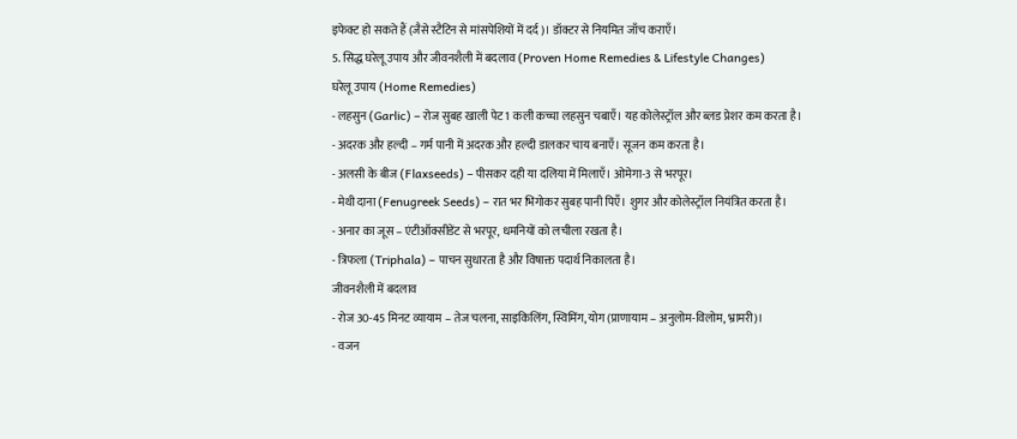इफेक्ट हो सकते हैं (जैसे स्टैटिन से मांसपेशियों में दर्द)। डॉक्टर से नियमित जाँच कराएँ।
5. सिद्ध घरेलू उपाय और जीवनशैली में बदलाव (Proven Home Remedies & Lifestyle Changes)
घरेलू उपाय (Home Remedies)
- लहसुन (Garlic) – रोज सुबह खाली पेट 1 कली कच्चा लहसुन चबाएँ। यह कोलेस्ट्रॉल और ब्लड प्रेशर कम करता है।
- अदरक और हल्दी – गर्म पानी में अदरक और हल्दी डालकर चाय बनाएँ। सूजन कम करता है।
- अलसी के बीज (Flaxseeds) – पीसकर दही या दलिया में मिलाएँ। ओमेगा-3 से भरपूर।
- मेथी दाना (Fenugreek Seeds) – रात भर भिगोकर सुबह पानी पिएँ। शुगर और कोलेस्ट्रॉल नियंत्रित करता है।
- अनार का जूस – एंटीऑक्सीडेंट से भरपूर, धमनियों को लचीला रखता है।
- त्रिफला (Triphala) – पाचन सुधारता है और विषाक्त पदार्थ निकालता है।
जीवनशैली में बदलाव
- रोज 30-45 मिनट व्यायाम – तेज चलना, साइकिलिंग, स्विमिंग, योग (प्राणायाम – अनुलोम-विलोम, भ्रामरी)।
- वजन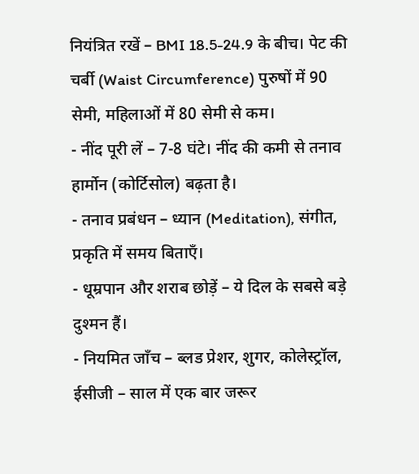नियंत्रित रखें – BMI 18.5-24.9 के बीच। पेट की चर्बी (Waist Circumference) पुरुषों में 90 सेमी, महिलाओं में 80 सेमी से कम।
- नींद पूरी लें – 7-8 घंटे। नींद की कमी से तनाव हार्मोन (कोर्टिसोल) बढ़ता है।
- तनाव प्रबंधन – ध्यान (Meditation), संगीत, प्रकृति में समय बिताएँ।
- धूम्रपान और शराब छोड़ें – ये दिल के सबसे बड़े दुश्मन हैं।
- नियमित जाँच – ब्लड प्रेशर, शुगर, कोलेस्ट्रॉल, ईसीजी – साल में एक बार जरूर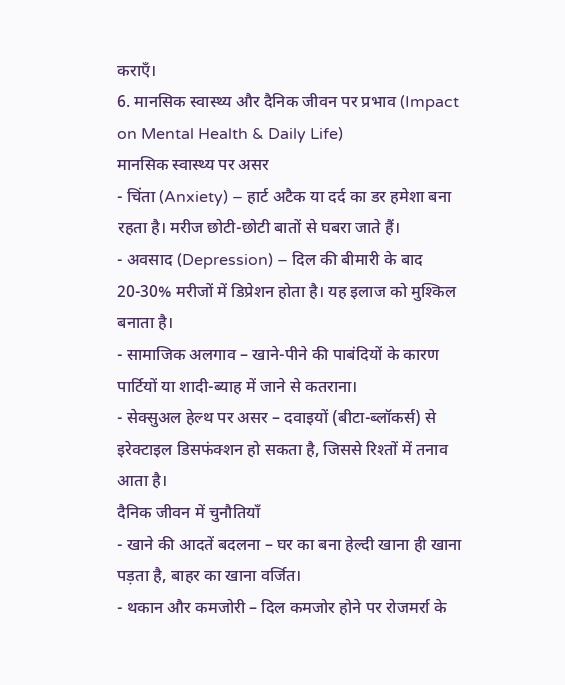कराएँ।
6. मानसिक स्वास्थ्य और दैनिक जीवन पर प्रभाव (Impact on Mental Health & Daily Life)
मानसिक स्वास्थ्य पर असर
- चिंता (Anxiety) – हार्ट अटैक या दर्द का डर हमेशा बना रहता है। मरीज छोटी-छोटी बातों से घबरा जाते हैं।
- अवसाद (Depression) – दिल की बीमारी के बाद 20-30% मरीजों में डिप्रेशन होता है। यह इलाज को मुश्किल बनाता है।
- सामाजिक अलगाव – खाने-पीने की पाबंदियों के कारण पार्टियों या शादी-ब्याह में जाने से कतराना।
- सेक्सुअल हेल्थ पर असर – दवाइयों (बीटा-ब्लॉकर्स) से इरेक्टाइल डिसफंक्शन हो सकता है, जिससे रिश्तों में तनाव आता है।
दैनिक जीवन में चुनौतियाँ
- खाने की आदतें बदलना – घर का बना हेल्दी खाना ही खाना पड़ता है, बाहर का खाना वर्जित।
- थकान और कमजोरी – दिल कमजोर होने पर रोजमर्रा के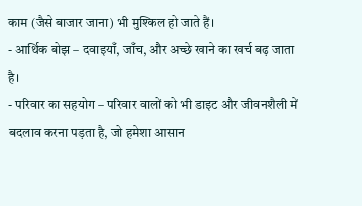काम (जैसे बाजार जाना) भी मुश्किल हो जाते हैं।
- आर्थिक बोझ – दवाइयाँ, जाँच, और अच्छे खाने का खर्च बढ़ जाता है।
- परिवार का सहयोग – परिवार वालों को भी डाइट और जीवनशैली में बदलाव करना पड़ता है, जो हमेशा आसान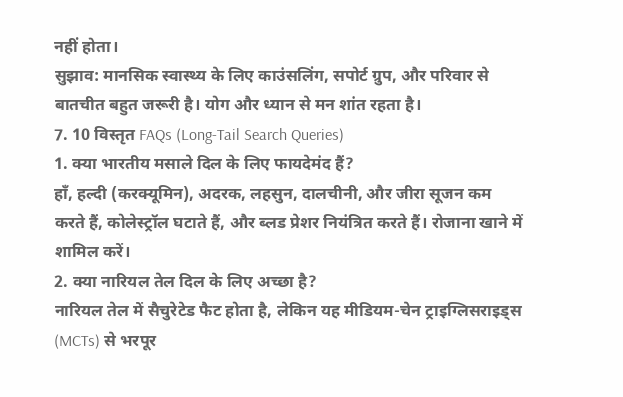नहीं होता।
सुझाव: मानसिक स्वास्थ्य के लिए काउंसलिंग, सपोर्ट ग्रुप, और परिवार से बातचीत बहुत जरूरी है। योग और ध्यान से मन शांत रहता है।
7. 10 विस्तृत FAQs (Long-Tail Search Queries)
1. क्या भारतीय मसाले दिल के लिए फायदेमंद हैं?
हाँ, हल्दी (करक्यूमिन), अदरक, लहसुन, दालचीनी, और जीरा सूजन कम करते हैं, कोलेस्ट्रॉल घटाते हैं, और ब्लड प्रेशर नियंत्रित करते हैं। रोजाना खाने में शामिल करें।
2. क्या नारियल तेल दिल के लिए अच्छा है?
नारियल तेल में सैचुरेटेड फैट होता है, लेकिन यह मीडियम-चेन ट्राइग्लिसराइड्स (MCTs) से भरपूर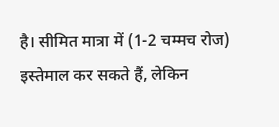है। सीमित मात्रा में (1-2 चम्मच रोज) इस्तेमाल कर सकते हैं, लेकिन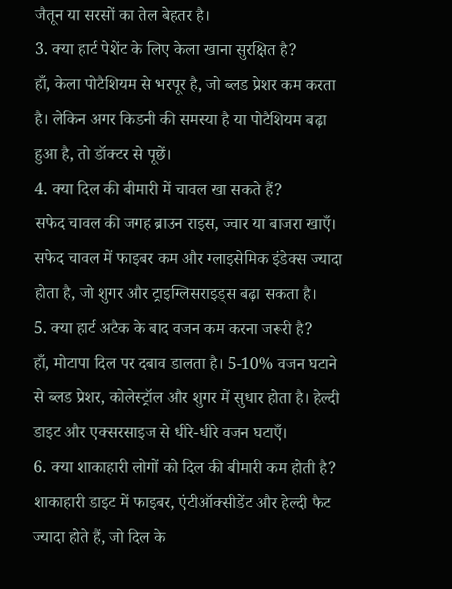जैतून या सरसों का तेल बेहतर है।
3. क्या हार्ट पेशेंट के लिए केला खाना सुरक्षित है?
हाँ, केला पोटैशियम से भरपूर है, जो ब्लड प्रेशर कम करता है। लेकिन अगर किडनी की समस्या है या पोटैशियम बढ़ा हुआ है, तो डॉक्टर से पूछें।
4. क्या दिल की बीमारी में चावल खा सकते हैं?
सफेद चावल की जगह ब्राउन राइस, ज्वार या बाजरा खाएँ। सफेद चावल में फाइबर कम और ग्लाइसेमिक इंडेक्स ज्यादा होता है, जो शुगर और ट्राइग्लिसराइड्स बढ़ा सकता है।
5. क्या हार्ट अटैक के बाद वजन कम करना जरूरी है?
हाँ, मोटापा दिल पर दबाव डालता है। 5-10% वजन घटाने से ब्लड प्रेशर, कोलेस्ट्रॉल और शुगर में सुधार होता है। हेल्दी डाइट और एक्सरसाइज से धीरे-धीरे वजन घटाएँ।
6. क्या शाकाहारी लोगों को दिल की बीमारी कम होती है?
शाकाहारी डाइट में फाइबर, एंटीऑक्सीडेंट और हेल्दी फैट ज्यादा होते हैं, जो दिल के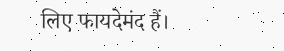लिए फायदेमंद हैं।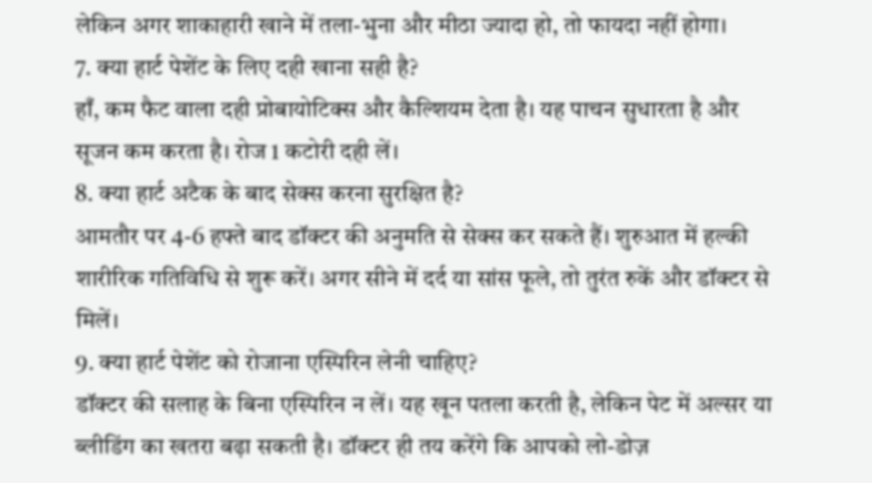लेकिन अगर शाकाहारी खाने में तला-भुना और मीठा ज्यादा हो, तो फायदा नहीं होगा।
7. क्या हार्ट पेशेंट के लिए दही खाना सही है?
हाँ, कम फैट वाला दही प्रोबायोटिक्स और कैल्शियम देता है। यह पाचन सुधारता है और सूजन कम करता है। रोज 1 कटोरी दही लें।
8. क्या हार्ट अटैक के बाद सेक्स करना सुरक्षित है?
आमतौर पर 4-6 हफ्ते बाद डॉक्टर की अनुमति से सेक्स कर सकते हैं। शुरुआत में हल्की शारीरिक गतिविधि से शुरू करें। अगर सीने में दर्द या सांस फूले, तो तुरंत रुकें और डॉक्टर से मिलें।
9. क्या हार्ट पेशेंट को रोजाना एस्पिरिन लेनी चाहिए?
डॉक्टर की सलाह के बिना एस्पिरिन न लें। यह खून पतला करती है, लेकिन पेट में अल्सर या ब्लीडिंग का खतरा बढ़ा सकती है। डॉक्टर ही तय करेंगे कि आपको लो-डोज़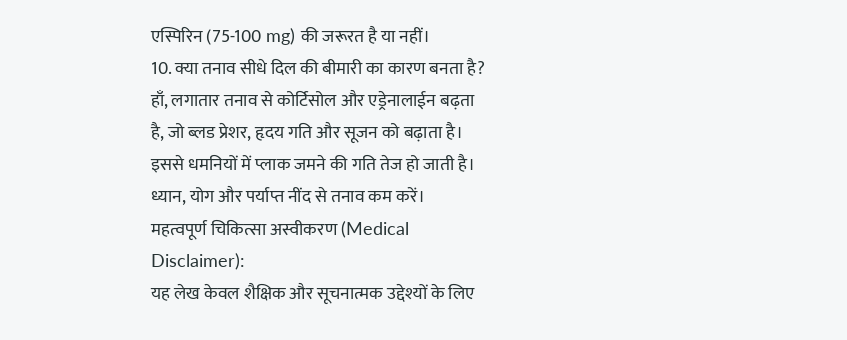एस्पिरिन (75-100 mg) की जरूरत है या नहीं।
10. क्या तनाव सीधे दिल की बीमारी का कारण बनता है?
हाँ, लगातार तनाव से कोर्टिसोल और एड्रेनालाईन बढ़ता है, जो ब्लड प्रेशर, हृदय गति और सूजन को बढ़ाता है। इससे धमनियों में प्लाक जमने की गति तेज हो जाती है। ध्यान, योग और पर्याप्त नींद से तनाव कम करें।
महत्वपूर्ण चिकित्सा अस्वीकरण (Medical Disclaimer):
यह लेख केवल शैक्षिक और सूचनात्मक उद्देश्यों के लिए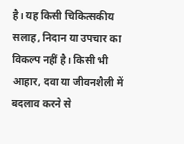है। यह किसी चिकित्सकीय सलाह, निदान या उपचार का विकल्प नहीं है। किसी भी आहार, दवा या जीवनशैली में बदलाव करने से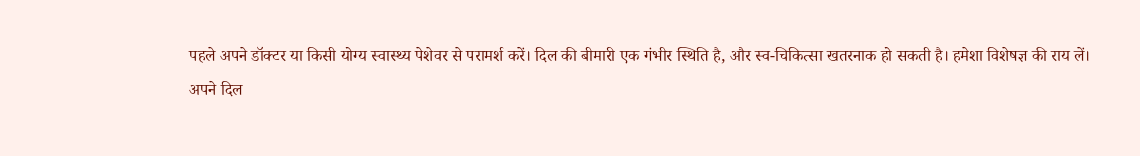पहले अपने डॉक्टर या किसी योग्य स्वास्थ्य पेशेवर से परामर्श करें। दिल की बीमारी एक गंभीर स्थिति है, और स्व-चिकित्सा खतरनाक हो सकती है। हमेशा विशेषज्ञ की राय लें।
अपने दिल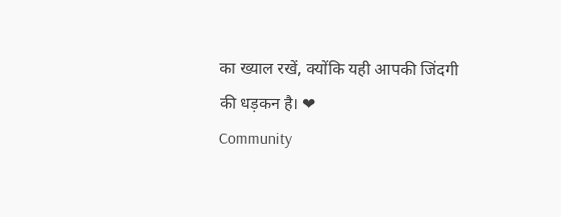का ख्याल रखें, क्योंकि यही आपकी जिंदगी की धड़कन है। ❤
Community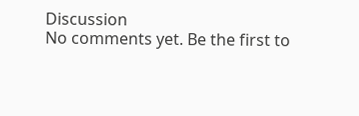Discussion
No comments yet. Be the first to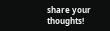share your thoughts!